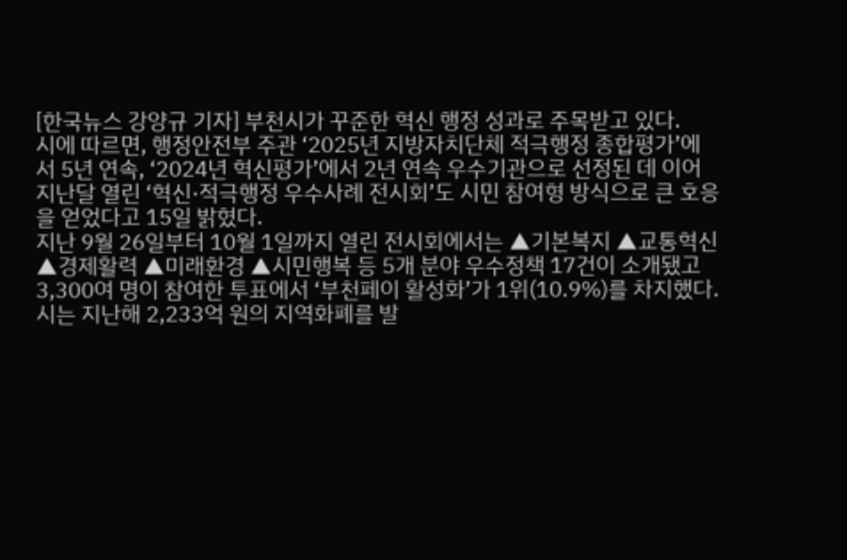[한국뉴스 강양규 기자] 부천시가 꾸준한 혁신 행정 성과로 주목받고 있다.
시에 따르면, 행정안전부 주관 ‘2025년 지방자치단체 적극행정 종합평가’에서 5년 연속, ‘2024년 혁신평가’에서 2년 연속 우수기관으로 선정된 데 이어 지난달 열린 ‘혁신·적극행정 우수사례 전시회’도 시민 참여형 방식으로 큰 호응을 얻었다고 15일 밝혔다.
지난 9월 26일부터 10월 1일까지 열린 전시회에서는 ▲기본복지 ▲교통혁신 ▲경제활력 ▲미래환경 ▲시민행복 등 5개 분야 우수정책 17건이 소개됐고 3,300여 명이 참여한 투표에서 ‘부천페이 활성화’가 1위(10.9%)를 차지했다.
시는 지난해 2,233억 원의 지역화폐를 발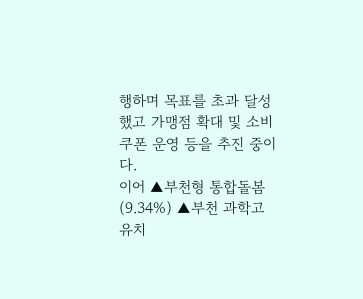행하며 목표를 초과 달성했고 가맹점 확대 및 소비쿠폰 운영 등을 추진 중이다.
이어 ▲부천형 통합돌봄(9.34%) ▲부천 과학고 유치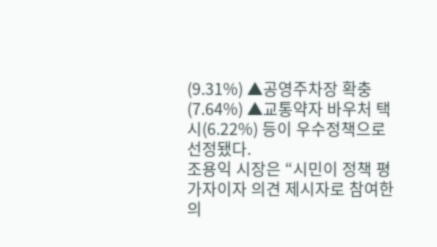(9.31%) ▲공영주차장 확충(7.64%) ▲교통약자 바우처 택시(6.22%) 등이 우수정책으로 선정됐다.
조용익 시장은 “시민이 정책 평가자이자 의견 제시자로 참여한 의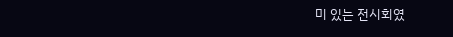미 있는 전시회였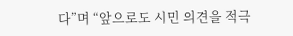다”며 “앞으로도 시민 의견을 적극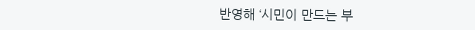반영해 ‘시민이 만드는 부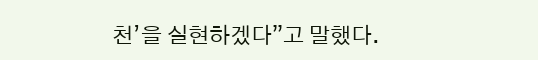천’을 실현하겠다”고 말했다.